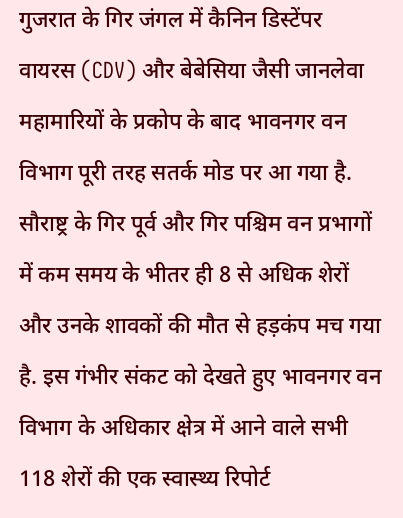गुजरात के गिर जंगल में कैनिन डिस्टेंपर वायरस (CDV) और बेबेसिया जैसी जानलेवा महामारियों के प्रकोप के बाद भावनगर वन विभाग पूरी तरह सतर्क मोड पर आ गया है. सौराष्ट्र के गिर पूर्व और गिर पश्चिम वन प्रभागों में कम समय के भीतर ही 8 से अधिक शेरों और उनके शावकों की मौत से हड़कंप मच गया है. इस गंभीर संकट को देखते हुए भावनगर वन विभाग के अधिकार क्षेत्र में आने वाले सभी 118 शेरों की एक स्वास्थ्य रिपोर्ट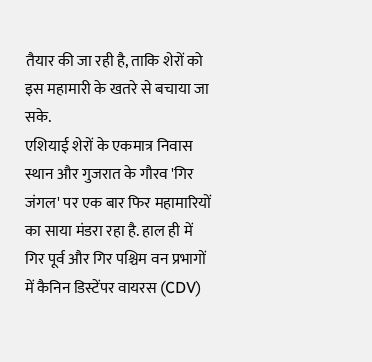तैयार की जा रही है, ताकि शेरों को इस महामारी के खतरे से बचाया जा सके.
एशियाई शेरों के एकमात्र निवास स्थान और गुजरात के गौरव 'गिर जंगल' पर एक बार फिर महामारियों का साया मंडरा रहा है. हाल ही में गिर पूर्व और गिर पश्चिम वन प्रभागों में कैनिन डिस्टेंपर वायरस (CDV)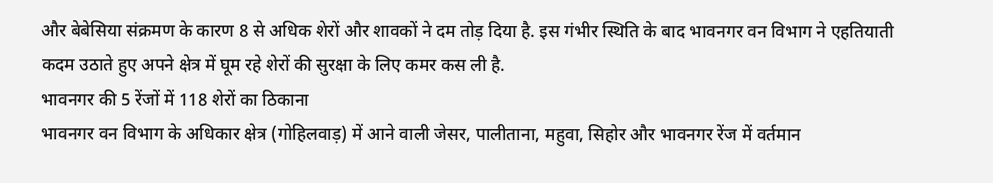और बेबेसिया संक्रमण के कारण 8 से अधिक शेरों और शावकों ने दम तोड़ दिया है. इस गंभीर स्थिति के बाद भावनगर वन विभाग ने एहतियाती कदम उठाते हुए अपने क्षेत्र में घूम रहे शेरों की सुरक्षा के लिए कमर कस ली है.
भावनगर की 5 रेंजों में 118 शेरों का ठिकाना
भावनगर वन विभाग के अधिकार क्षेत्र (गोहिलवाड़) में आने वाली जेसर, पालीताना, महुवा, सिहोर और भावनगर रेंज में वर्तमान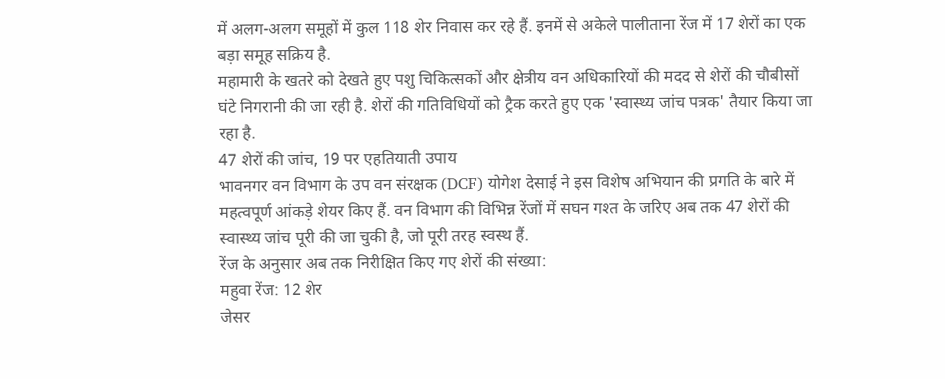में अलग-अलग समूहों में कुल 118 शेर निवास कर रहे हैं. इनमें से अकेले पालीताना रेंज में 17 शेरों का एक बड़ा समूह सक्रिय है.
महामारी के खतरे को देखते हुए पशु चिकित्सकों और क्षेत्रीय वन अधिकारियों की मदद से शेरों की चौबीसों घंटे निगरानी की जा रही है. शेरों की गतिविधियों को ट्रैक करते हुए एक 'स्वास्थ्य जांच पत्रक' तैयार किया जा रहा है.
47 शेरों की जांच, 19 पर एहतियाती उपाय
भावनगर वन विभाग के उप वन संरक्षक (DCF) योगेश देसाई ने इस विशेष अभियान की प्रगति के बारे में महत्वपूर्ण आंकड़े शेयर किए हैं. वन विभाग की विभिन्न रेंजों में सघन गश्त के जरिए अब तक 47 शेरों की स्वास्थ्य जांच पूरी की जा चुकी है, जो पूरी तरह स्वस्थ हैं.
रेंज के अनुसार अब तक निरीक्षित किए गए शेरों की संख्या:
महुवा रेंज: 12 शेर
जेसर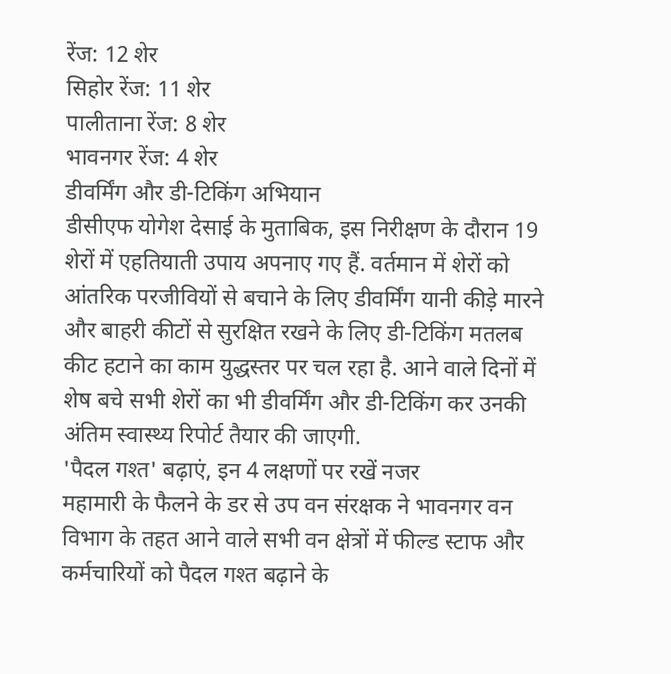रेंज: 12 शेर
सिहोर रेंज: 11 शेर
पालीताना रेंज: 8 शेर
भावनगर रेंज: 4 शेर
डीवर्मिंग और डी-टिकिंग अभियान
डीसीएफ योगेश देसाई के मुताबिक, इस निरीक्षण के दौरान 19 शेरों में एहतियाती उपाय अपनाए गए हैं. वर्तमान में शेरों को आंतरिक परजीवियों से बचाने के लिए डीवर्मिंग यानी कीड़े मारने और बाहरी कीटों से सुरक्षित रखने के लिए डी-टिकिंग मतलब कीट हटाने का काम युद्धस्तर पर चल रहा है. आने वाले दिनों में शेष बचे सभी शेरों का भी डीवर्मिंग और डी-टिकिंग कर उनकी अंतिम स्वास्थ्य रिपोर्ट तैयार की जाएगी.
'पैदल गश्त' बढ़ाएं, इन 4 लक्षणों पर रखें नजर
महामारी के फैलने के डर से उप वन संरक्षक ने भावनगर वन विभाग के तहत आने वाले सभी वन क्षेत्रों में फील्ड स्टाफ और कर्मचारियों को पैदल गश्त बढ़ाने के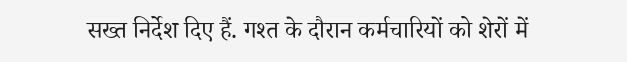सख्त निर्देश दिए हैं. गश्त के दौरान कर्मचारियों को शेरों में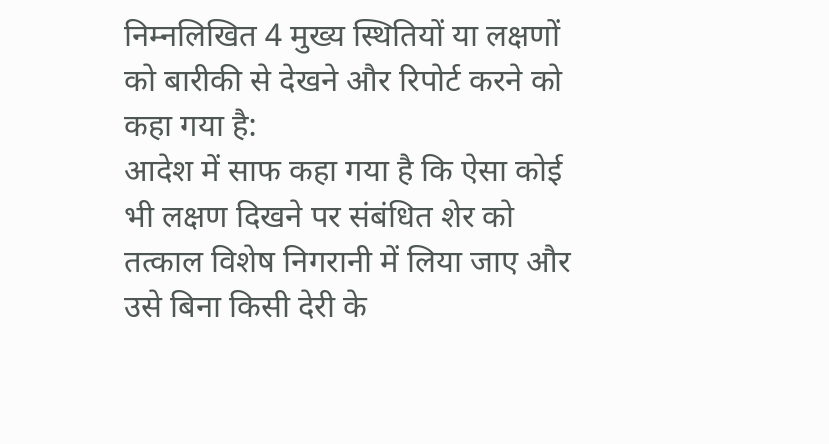निम्नलिखित 4 मुख्य स्थितियों या लक्षणों को बारीकी से देखने और रिपोर्ट करने को कहा गया है:
आदेश में साफ कहा गया है कि ऐसा कोई भी लक्षण दिखने पर संबंधित शेर को तत्काल विशेष निगरानी में लिया जाए और उसे बिना किसी देरी के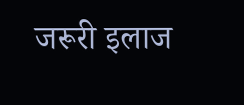जरूरी इलाज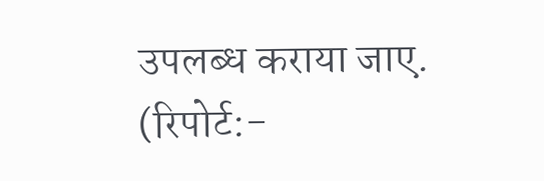उपलब्ध कराया जाए.
(रिपोर्ट:-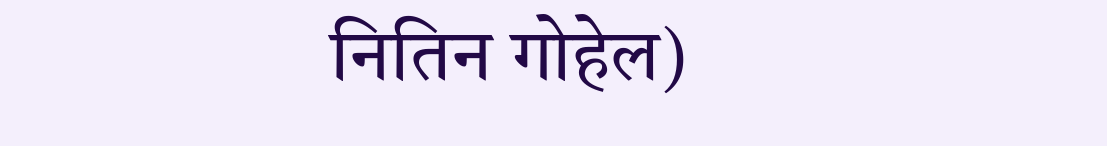नितिन गोहेल)